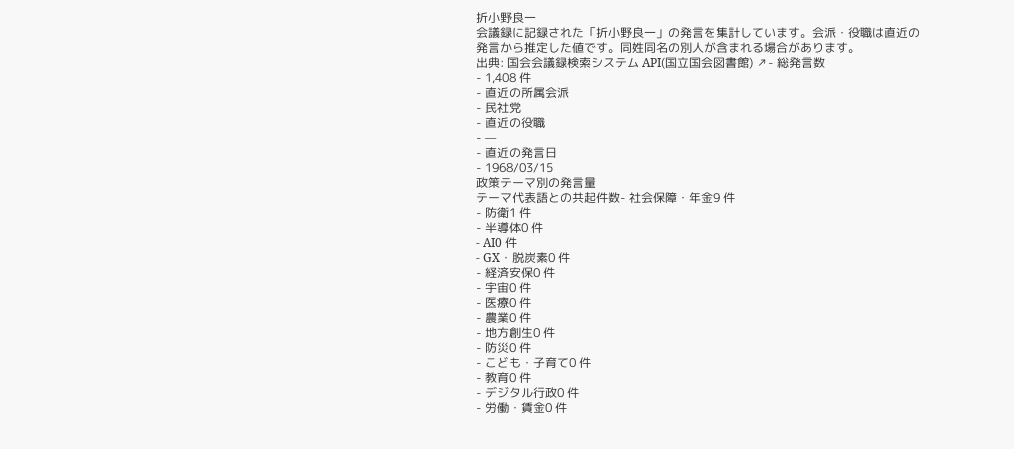折小野良一
会議録に記録された「折小野良一」の発言を集計しています。会派・役職は直近の発言から推定した値です。同姓同名の別人が含まれる場合があります。
出典: 国会会議録検索システム API(国立国会図書館) ↗- 総発言数
- 1,408 件
- 直近の所属会派
- 民社党
- 直近の役職
- —
- 直近の発言日
- 1968/03/15
政策テーマ別の発言量
テーマ代表語との共起件数- 社会保障・年金9 件
- 防衛1 件
- 半導体0 件
- AI0 件
- GX・脱炭素0 件
- 経済安保0 件
- 宇宙0 件
- 医療0 件
- 農業0 件
- 地方創生0 件
- 防災0 件
- こども・子育て0 件
- 教育0 件
- デジタル行政0 件
- 労働・賃金0 件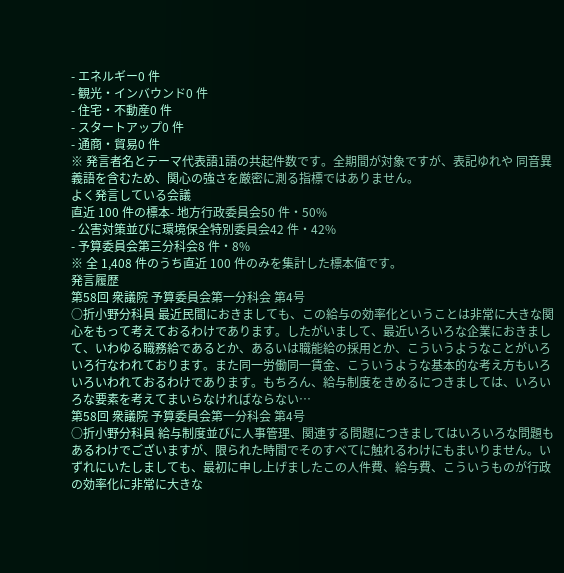- エネルギー0 件
- 観光・インバウンド0 件
- 住宅・不動産0 件
- スタートアップ0 件
- 通商・貿易0 件
※ 発言者名とテーマ代表語1語の共起件数です。全期間が対象ですが、表記ゆれや 同音異義語を含むため、関心の強さを厳密に測る指標ではありません。
よく発言している会議
直近 100 件の標本- 地方行政委員会50 件・50%
- 公害対策並びに環境保全特別委員会42 件・42%
- 予算委員会第三分科会8 件・8%
※ 全 1,408 件のうち直近 100 件のみを集計した標本値です。
発言履歴
第58回 衆議院 予算委員会第一分科会 第4号
○折小野分科員 最近民間におきましても、この給与の効率化ということは非常に大きな関心をもって考えておるわけであります。したがいまして、最近いろいろな企業におきまして、いわゆる職務給であるとか、あるいは職能給の採用とか、こういうようなことがいろいろ行なわれております。また同一労働同一賃金、こういうような基本的な考え方もいろいろいわれておるわけであります。もちろん、給与制度をきめるにつきましては、いろいろな要素を考えてまいらなければならない…
第58回 衆議院 予算委員会第一分科会 第4号
○折小野分科員 給与制度並びに人事管理、関連する問題につきましてはいろいろな問題もあるわけでございますが、限られた時間でそのすべてに触れるわけにもまいりません。いずれにいたしましても、最初に申し上げましたこの人件費、給与費、こういうものが行政の効率化に非常に大きな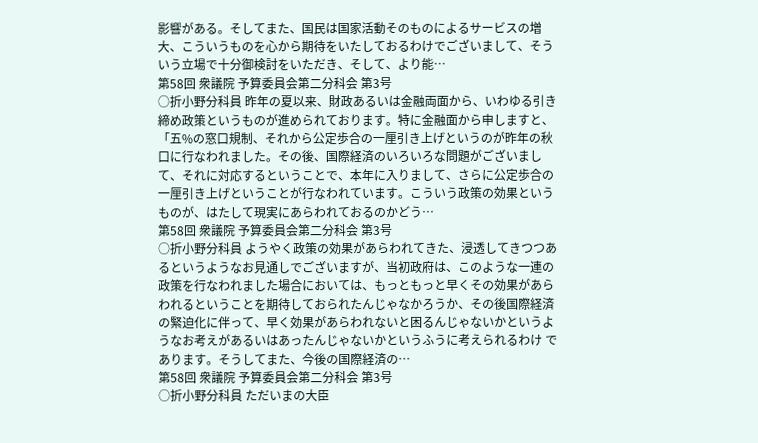影響がある。そしてまた、国民は国家活動そのものによるサービスの増大、こういうものを心から期待をいたしておるわけでございまして、そういう立場で十分御検討をいただき、そして、より能…
第58回 衆議院 予算委員会第二分科会 第3号
○折小野分科員 昨年の夏以来、財政あるいは金融両面から、いわゆる引き締め政策というものが進められております。特に金融面から申しますと、「五%の窓口規制、それから公定歩合の一厘引き上げというのが昨年の秋口に行なわれました。その後、国際経済のいろいろな問題がございまして、それに対応するということで、本年に入りまして、さらに公定歩合の一厘引き上げということが行なわれています。こういう政策の効果というものが、はたして現実にあらわれておるのかどう…
第58回 衆議院 予算委員会第二分科会 第3号
○折小野分科員 ようやく政策の効果があらわれてきた、浸透してきつつあるというようなお見通しでございますが、当初政府は、このような一連の政策を行なわれました場合においては、もっともっと早くその効果があらわれるということを期待しておられたんじゃなかろうか、その後国際経済の緊迫化に伴って、早く効果があらわれないと困るんじゃないかというようなお考えがあるいはあったんじゃないかというふうに考えられるわけ であります。そうしてまた、今後の国際経済の…
第58回 衆議院 予算委員会第二分科会 第3号
○折小野分科員 ただいまの大臣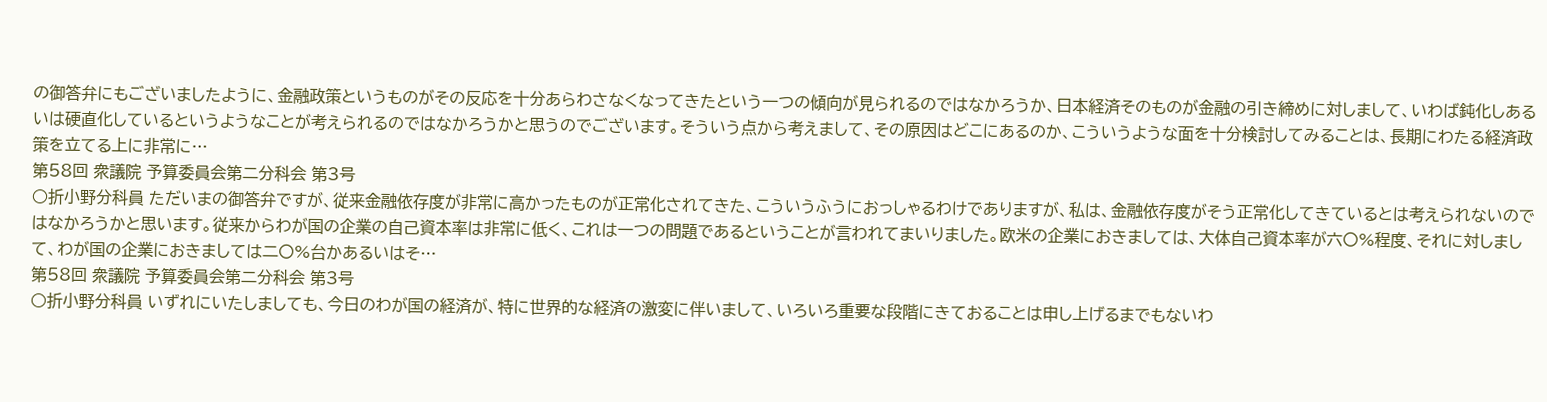の御答弁にもございましたように、金融政策というものがその反応を十分あらわさなくなってきたという一つの傾向が見られるのではなかろうか、日本経済そのものが金融の引き締めに対しまして、いわば鈍化しあるいは硬直化しているというようなことが考えられるのではなかろうかと思うのでございます。そういう点から考えまして、その原因はどこにあるのか、こういうような面を十分検討してみることは、長期にわたる経済政策を立てる上に非常に…
第58回 衆議院 予算委員会第二分科会 第3号
○折小野分科員 ただいまの御答弁ですが、従来金融依存度が非常に高かったものが正常化されてきた、こういうふうにおっしゃるわけでありますが、私は、金融依存度がそう正常化してきているとは考えられないのではなかろうかと思います。従来からわが国の企業の自己資本率は非常に低く、これは一つの問題であるということが言われてまいりました。欧米の企業におきましては、大体自己資本率が六〇%程度、それに対しまして、わが国の企業におきましては二〇%台かあるいはそ…
第58回 衆議院 予算委員会第二分科会 第3号
○折小野分科員 いずれにいたしましても、今日のわが国の経済が、特に世界的な経済の激変に伴いまして、いろいろ重要な段階にきておることは申し上げるまでもないわ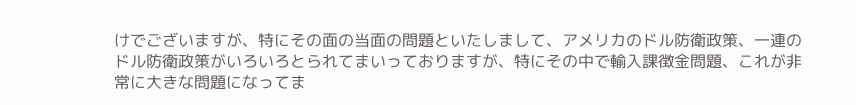けでございますが、特にその面の当面の問題といたしまして、アメリカのドル防衛政策、一連のドル防衛政策がいろいろとられてまいっておりますが、特にその中で輸入課徴金問題、これが非常に大きな問題になってま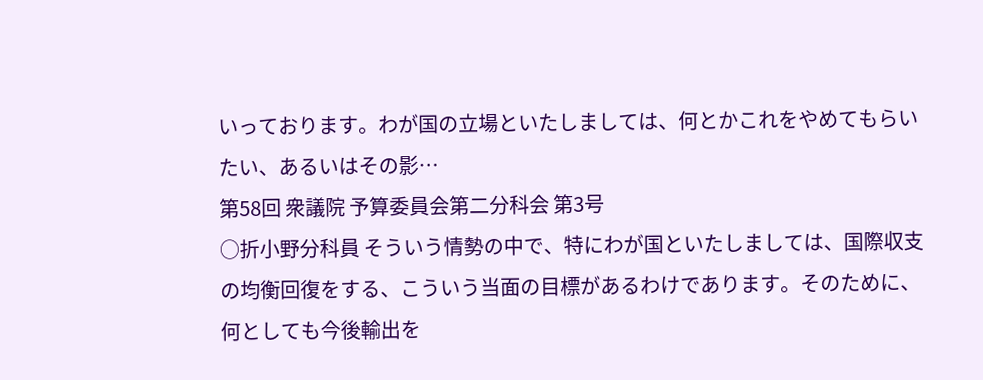いっております。わが国の立場といたしましては、何とかこれをやめてもらいたい、あるいはその影…
第58回 衆議院 予算委員会第二分科会 第3号
○折小野分科員 そういう情勢の中で、特にわが国といたしましては、国際収支の均衡回復をする、こういう当面の目標があるわけであります。そのために、何としても今後輸出を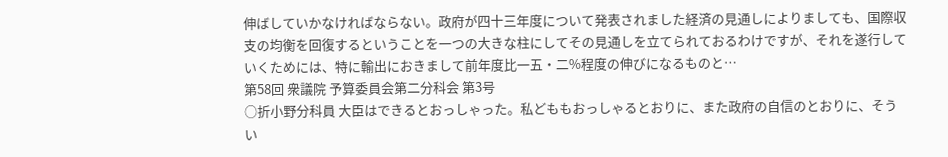伸ばしていかなければならない。政府が四十三年度について発表されました経済の見通しによりましても、国際収支の均衡を回復するということを一つの大きな柱にしてその見通しを立てられておるわけですが、それを遂行していくためには、特に輸出におきまして前年度比一五・二%程度の伸びになるものと…
第58回 衆議院 予算委員会第二分科会 第3号
○折小野分科員 大臣はできるとおっしゃった。私どももおっしゃるとおりに、また政府の自信のとおりに、そうい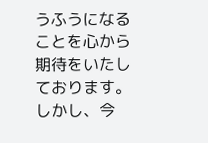うふうになることを心から期待をいたしております。しかし、今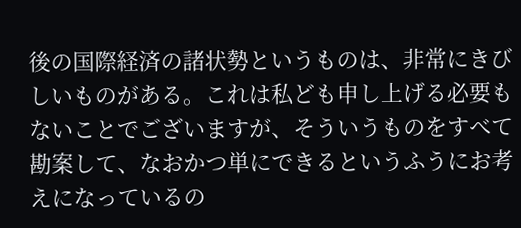後の国際経済の諸状勢というものは、非常にきびしいものがある。これは私ども申し上げる必要もないことでございますが、そういうものをすべて勘案して、なおかつ単にできるというふうにお考えになっているの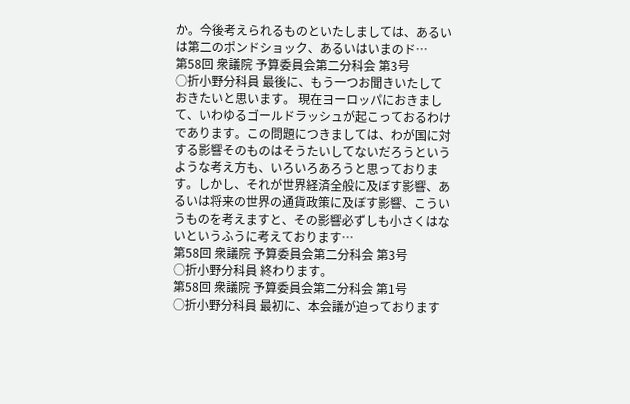か。今後考えられるものといたしましては、あるいは第二のポンドショック、あるいはいまのド…
第58回 衆議院 予算委員会第二分科会 第3号
○折小野分科員 最後に、もう一つお聞きいたしておきたいと思います。 現在ヨーロッパにおきまして、いわゆるゴールドラッシュが起こっておるわけであります。この問題につきましては、わが国に対する影響そのものはそうたいしてないだろうというような考え方も、いろいろあろうと思っております。しかし、それが世界経済全般に及ぼす影響、あるいは将来の世界の通貨政策に及ぼす影響、こういうものを考えますと、その影響必ずしも小さくはないというふうに考えております…
第58回 衆議院 予算委員会第二分科会 第3号
○折小野分科員 終わります。
第58回 衆議院 予算委員会第二分科会 第1号
○折小野分科員 最初に、本会議が迫っております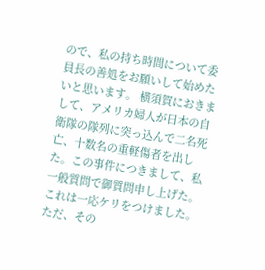ので、私の持ち時間について委員長の善処をお願いして始めたいと思います。 横須賀におきまして、アメリカ婦人が日本の自衛隊の隊列に突っ込んで二名死亡、十数名の重軽傷者を出した。この事件につきまして、私一般質問で御質問申し上げた。これは一応ケリをつけました。ただ、その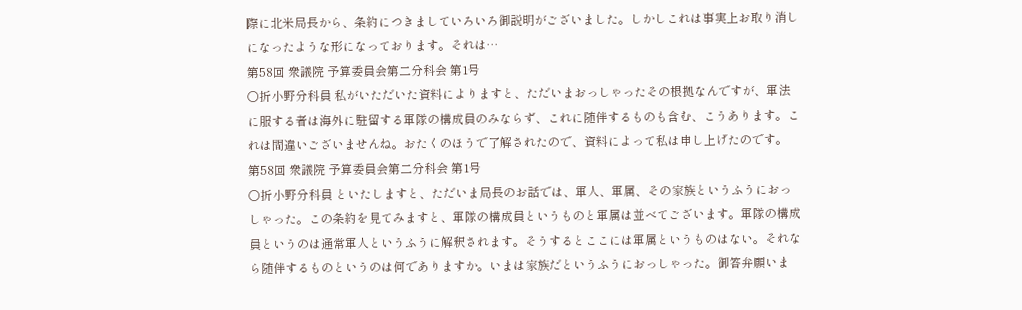際に北米局長から、条約につきましていろいろ御説明がございました。しかしこれは事実上お取り消しになったような形になっております。それは…
第58回 衆議院 予算委員会第二分科会 第1号
○折小野分科員 私がいただいた資料によりますと、ただいまおっしゃったその根拠なんですが、軍法に服する者は海外に駐留する軍隊の構成員のみならず、これに随伴するものも含む、こうあります。これは間違いございませんね。おたくのほうで了解されたので、資料によって私は申し上げたのです。
第58回 衆議院 予算委員会第二分科会 第1号
○折小野分科員 といたしますと、ただいま局長のお話では、軍人、軍属、その家族というふうにおっしゃった。この条約を見てみますと、軍隊の構成員というものと軍属は並べてございます。軍隊の構成員というのは通常軍人というふうに解釈されます。そうするとここには軍属というものはない。それなら随伴するものというのは何でありますか。いまは家族だというふうにおっしゃった。御答弁願いま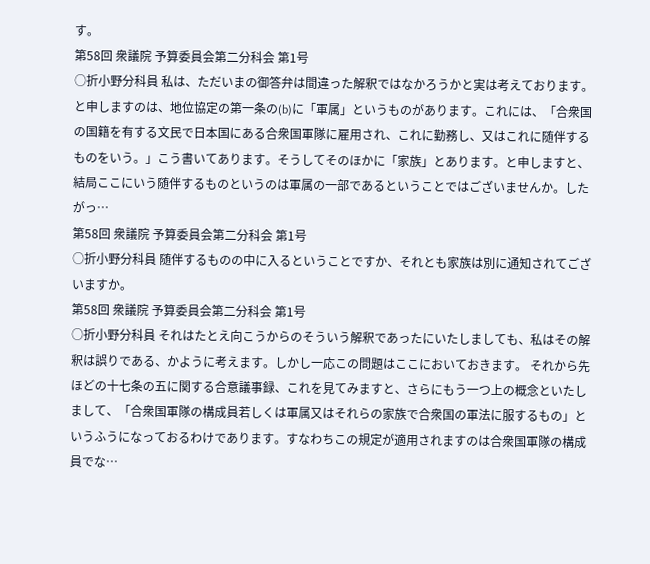す。
第58回 衆議院 予算委員会第二分科会 第1号
○折小野分科員 私は、ただいまの御答弁は間違った解釈ではなかろうかと実は考えております。と申しますのは、地位協定の第一条の(b)に「軍属」というものがあります。これには、「合衆国の国籍を有する文民で日本国にある合衆国軍隊に雇用され、これに勤務し、又はこれに随伴するものをいう。」こう書いてあります。そうしてそのほかに「家族」とあります。と申しますと、結局ここにいう随伴するものというのは軍属の一部であるということではございませんか。したがっ…
第58回 衆議院 予算委員会第二分科会 第1号
○折小野分科員 随伴するものの中に入るということですか、それとも家族は別に通知されてございますか。
第58回 衆議院 予算委員会第二分科会 第1号
○折小野分科員 それはたとえ向こうからのそういう解釈であったにいたしましても、私はその解釈は誤りである、かように考えます。しかし一応この問題はここにおいておきます。 それから先ほどの十七条の五に関する合意議事録、これを見てみますと、さらにもう一つ上の概念といたしまして、「合衆国軍隊の構成員若しくは軍属又はそれらの家族で合衆国の軍法に服するもの」というふうになっておるわけであります。すなわちこの規定が適用されますのは合衆国軍隊の構成員でな…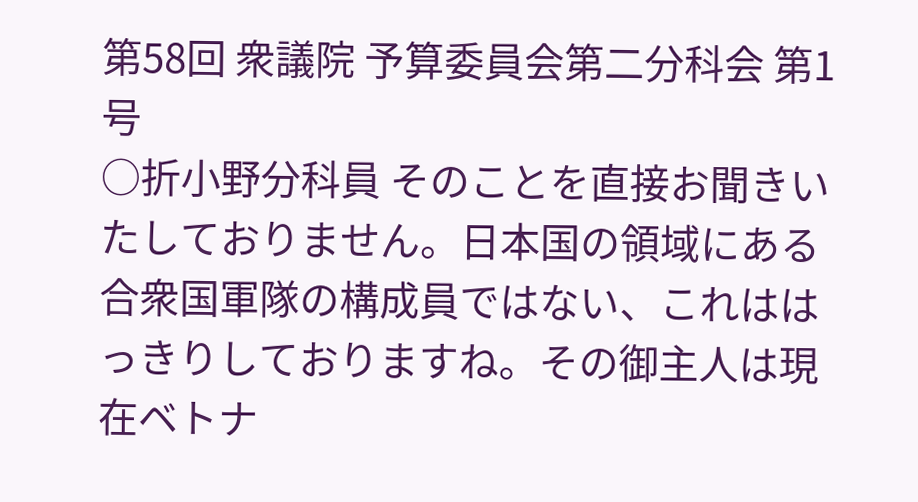第58回 衆議院 予算委員会第二分科会 第1号
○折小野分科員 そのことを直接お聞きいたしておりません。日本国の領域にある合衆国軍隊の構成員ではない、これははっきりしておりますね。その御主人は現在ベトナ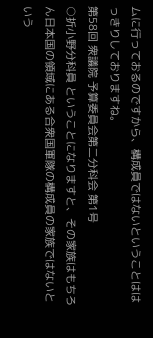ムに行っておるのですから、構成員ではないということははっきりしておりますね。
第58回 衆議院 予算委員会第二分科会 第1号
○折小野分科員 ということになりますと、その家族はもちろん日本国の領域にある合衆国軍隊の構成員の家族ではないという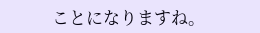ことになりますね。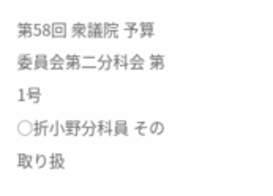第58回 衆議院 予算委員会第二分科会 第1号
○折小野分科員 その取り扱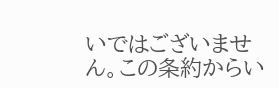いではございません。この条約からい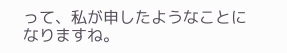って、私が申したようなことになりますね。